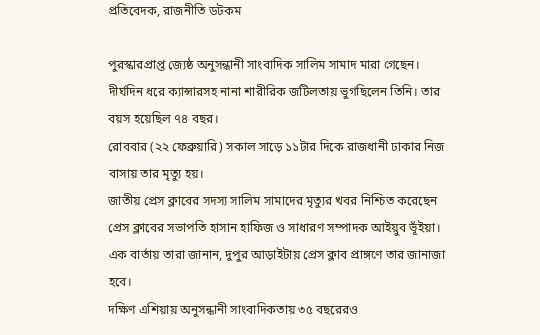প্রতিবেদক, রাজনীতি ডটকম

পুরস্কারপ্রাপ্ত জ্যেষ্ঠ অনুসন্ধানী সাংবাদিক সালিম সামাদ মারা গেছেন। দীর্ঘদিন ধরে ক্যান্সারসহ নানা শারীরিক জটিলতায় ভুগছিলেন তিনি। তার বয়স হয়েছিল ৭৪ বছর।
রোববার (২২ ফেব্রুয়ারি) সকাল সাড়ে ১১টার দিকে রাজধানী ঢাকার নিজ বাসায় তার মৃত্যু হয়।
জাতীয় প্রেস ক্লাবের সদস্য সালিম সামাদের মৃত্যুর খবর নিশ্চিত করেছেন প্রেস ক্লাবের সভাপতি হাসান হাফিজ ও সাধারণ সম্পাদক আইয়ুব ভূঁইয়া। এক বার্তায় তারা জানান, দুপুর আড়াইটায় প্রেস ক্লাব প্রাঙ্গণে তার জানাজা হবে।
দক্ষিণ এশিয়ায় অনুসন্ধানী সাংবাদিকতায় ৩৫ বছরেরও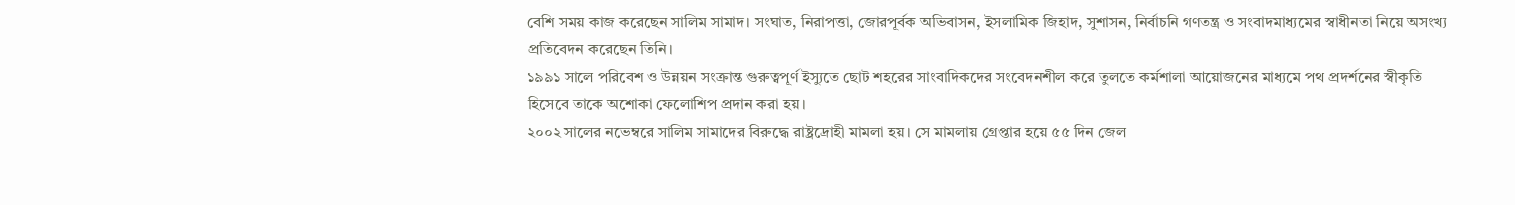বেশি সময় কাজ করেছেন সালিম সামাদ। সংঘাত, নিরাপত্তা, জোরপূর্বক অভিবাসন, ইসলামিক জিহাদ, সুশাসন, নির্বাচনি গণতন্ত্র ও সংবাদমাধ্যমের স্বাধীনতা নিয়ে অসংখ্য প্রতিবেদন করেছেন তিনি।
১৯৯১ সালে পরিবেশ ও উন্নয়ন সংক্রান্ত গুরুত্বপূর্ণ ইস্যুতে ছোট শহরের সাংবাদিকদের সংবেদনশীল করে তুলতে কর্মশালা আয়োজনের মাধ্যমে পথ প্রদর্শনের স্বীকৃতি হিসেবে তাকে অশোকা ফেলোশিপ প্রদান করা হয়।
২০০২ সালের নভেম্বরে সালিম সামাদের বিরুদ্ধে রাষ্ট্রদ্রোহী মামলা হয়। সে মামলায় গ্রেপ্তার হয়ে ৫৫ দিন জেল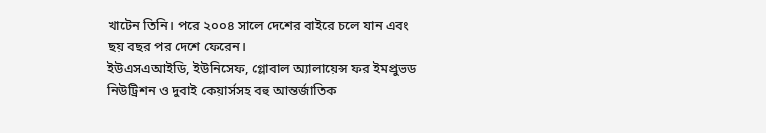খাটেন তিনি। পরে ২০০৪ সালে দেশের বাইরে চলে যান এবং ছয় বছর পর দেশে ফেরেন।
ইউএসএআইডি, ইউনিসেফ, গ্লোবাল অ্যালায়েন্স ফর ইমপ্রুভড নিউট্রিশন ও দুবাই কেয়ার্সসহ বহু আন্তর্জাতিক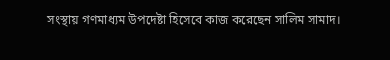সংস্থায় গণমাধ্যম উপদেষ্টা হিসেবে কাজ করেছেন সালিম সামাদ।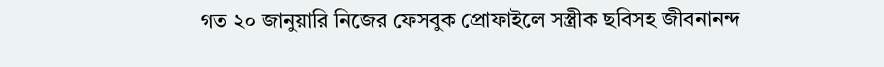গত ২০ জানুয়ারি নিজের ফেসবুক প্রোফাইলে সস্ত্রীক ছবিসহ জীবনানন্দ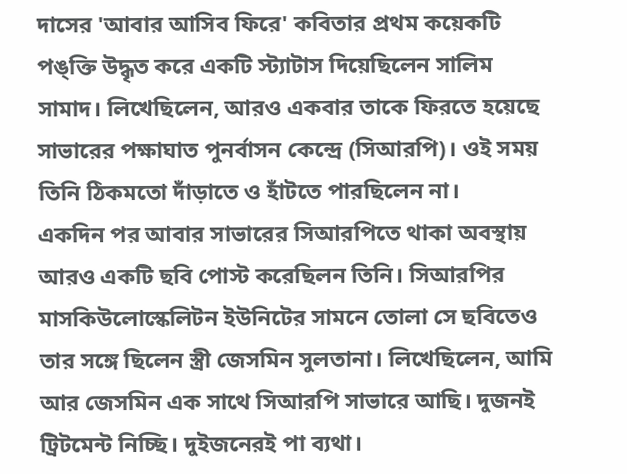দাসের 'আবার আসিব ফিরে' কবিতার প্রথম কয়েকটি পঙ্ক্তি উদ্ধৃত করে একটি স্ট্যাটাস দিয়েছিলেন সালিম সামাদ। লিখেছিলেন, আরও একবার তাকে ফিরতে হয়েছে সাভারের পক্ষাঘাত পুনর্বাসন কেন্দ্রে (সিআরপি)। ওই সময় তিনি ঠিকমতো দাঁড়াতে ও হাঁটতে পারছিলেন না।
একদিন পর আবার সাভারের সিআরপিতে থাকা অবস্থায় আরও একটি ছবি পোস্ট করেছিলন তিনি। সিআরপির মাসকিউলোস্কেলিটন ইউনিটের সামনে তোলা সে ছবিতেও তার সঙ্গে ছিলেন স্ত্রী জেসমিন সুলতানা। লিখেছিলেন, আমি আর জেসমিন এক সাথে সিআরপি সাভারে আছি। দুজনই ট্রিটমেন্ট নিচ্ছি। দুইজনেরই পা ব্যথা।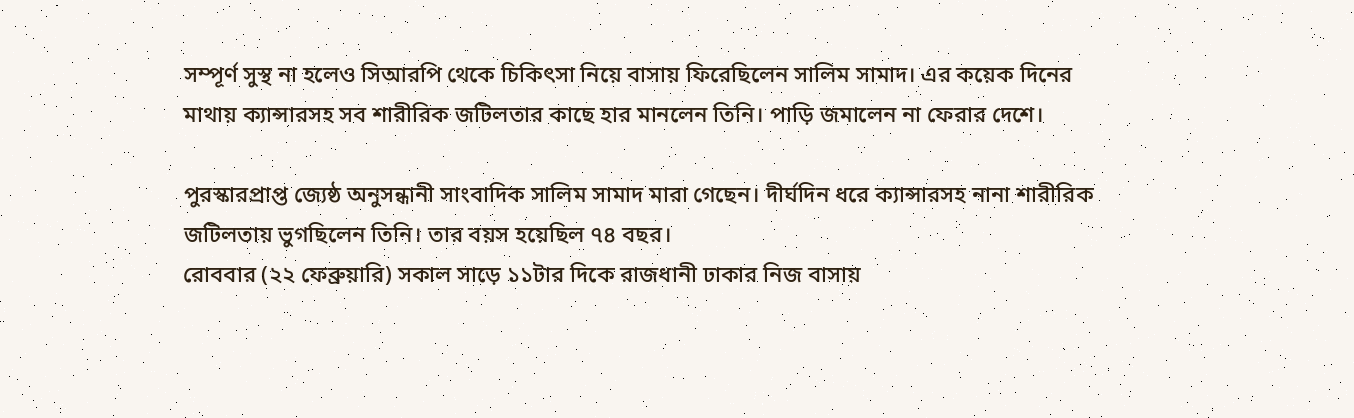সম্পূর্ণ সুস্থ না হলেও সিআরপি থেকে চিকিৎসা নিয়ে বাসায় ফিরেছিলেন সালিম সামাদ। এর কয়েক দিনের মাথায় ক্যান্সারসহ সব শারীরিক জটিলতার কাছে হার মানলেন তিনি। পাড়ি জমালেন না ফেরার দেশে।

পুরস্কারপ্রাপ্ত জ্যেষ্ঠ অনুসন্ধানী সাংবাদিক সালিম সামাদ মারা গেছেন। দীর্ঘদিন ধরে ক্যান্সারসহ নানা শারীরিক জটিলতায় ভুগছিলেন তিনি। তার বয়স হয়েছিল ৭৪ বছর।
রোববার (২২ ফেব্রুয়ারি) সকাল সাড়ে ১১টার দিকে রাজধানী ঢাকার নিজ বাসায়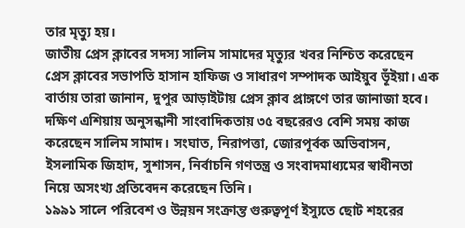তার মৃত্যু হয়।
জাতীয় প্রেস ক্লাবের সদস্য সালিম সামাদের মৃত্যুর খবর নিশ্চিত করেছেন প্রেস ক্লাবের সভাপতি হাসান হাফিজ ও সাধারণ সম্পাদক আইয়ুব ভূঁইয়া। এক বার্তায় তারা জানান, দুপুর আড়াইটায় প্রেস ক্লাব প্রাঙ্গণে তার জানাজা হবে।
দক্ষিণ এশিয়ায় অনুসন্ধানী সাংবাদিকতায় ৩৫ বছরেরও বেশি সময় কাজ করেছেন সালিম সামাদ। সংঘাত, নিরাপত্তা, জোরপূর্বক অভিবাসন, ইসলামিক জিহাদ, সুশাসন, নির্বাচনি গণতন্ত্র ও সংবাদমাধ্যমের স্বাধীনতা নিয়ে অসংখ্য প্রতিবেদন করেছেন তিনি।
১৯৯১ সালে পরিবেশ ও উন্নয়ন সংক্রান্ত গুরুত্বপূর্ণ ইস্যুতে ছোট শহরের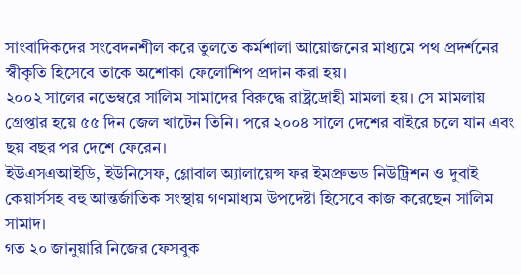সাংবাদিকদের সংবেদনশীল করে তুলতে কর্মশালা আয়োজনের মাধ্যমে পথ প্রদর্শনের স্বীকৃতি হিসেবে তাকে অশোকা ফেলোশিপ প্রদান করা হয়।
২০০২ সালের নভেম্বরে সালিম সামাদের বিরুদ্ধে রাষ্ট্রদ্রোহী মামলা হয়। সে মামলায় গ্রেপ্তার হয়ে ৫৫ দিন জেল খাটেন তিনি। পরে ২০০৪ সালে দেশের বাইরে চলে যান এবং ছয় বছর পর দেশে ফেরেন।
ইউএসএআইডি, ইউনিসেফ, গ্লোবাল অ্যালায়েন্স ফর ইমপ্রুভড নিউট্রিশন ও দুবাই কেয়ার্সসহ বহু আন্তর্জাতিক সংস্থায় গণমাধ্যম উপদেষ্টা হিসেবে কাজ করেছেন সালিম সামাদ।
গত ২০ জানুয়ারি নিজের ফেসবুক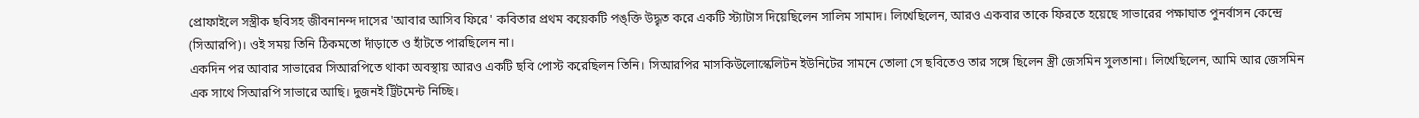প্রোফাইলে সস্ত্রীক ছবিসহ জীবনানন্দ দাসের 'আবার আসিব ফিরে' কবিতার প্রথম কয়েকটি পঙ্ক্তি উদ্ধৃত করে একটি স্ট্যাটাস দিয়েছিলেন সালিম সামাদ। লিখেছিলেন, আরও একবার তাকে ফিরতে হয়েছে সাভারের পক্ষাঘাত পুনর্বাসন কেন্দ্রে (সিআরপি)। ওই সময় তিনি ঠিকমতো দাঁড়াতে ও হাঁটতে পারছিলেন না।
একদিন পর আবার সাভারের সিআরপিতে থাকা অবস্থায় আরও একটি ছবি পোস্ট করেছিলন তিনি। সিআরপির মাসকিউলোস্কেলিটন ইউনিটের সামনে তোলা সে ছবিতেও তার সঙ্গে ছিলেন স্ত্রী জেসমিন সুলতানা। লিখেছিলেন, আমি আর জেসমিন এক সাথে সিআরপি সাভারে আছি। দুজনই ট্রিটমেন্ট নিচ্ছি।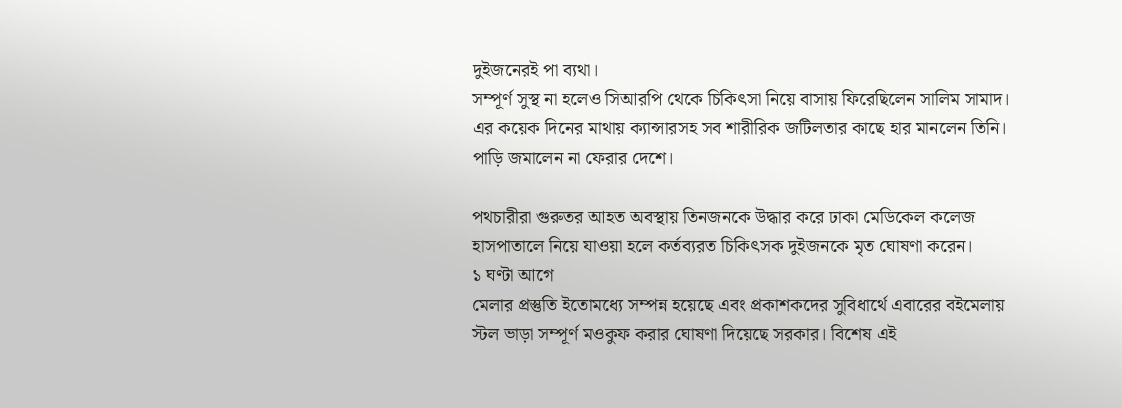দুইজনেরই পা ব্যথা।
সম্পূর্ণ সুস্থ না হলেও সিআরপি থেকে চিকিৎসা নিয়ে বাসায় ফিরেছিলেন সালিম সামাদ। এর কয়েক দিনের মাথায় ক্যান্সারসহ সব শারীরিক জটিলতার কাছে হার মানলেন তিনি। পাড়ি জমালেন না ফেরার দেশে।

পথচারীরা গুরুতর আহত অবস্থায় তিনজনকে উদ্ধার করে ঢাকা মেডিকেল কলেজ হাসপাতালে নিয়ে যাওয়া হলে কর্তব্যরত চিকিৎসক দুইজনকে মৃত ঘোষণা করেন।
১ ঘণ্টা আগে
মেলার প্রস্তুতি ইতোমধ্যে সম্পন্ন হয়েছে এবং প্রকাশকদের সুবিধার্থে এবারের বইমেলায় স্টল ভাড়া সম্পূর্ণ মওকুফ করার ঘোষণা দিয়েছে সরকার। বিশেষ এই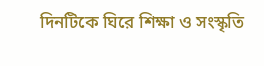দিনটিকে ঘিরে শিক্ষা ও সংস্কৃতি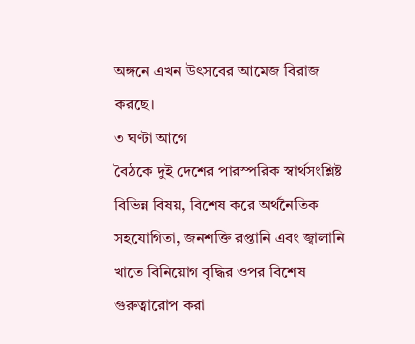অঙ্গনে এখন উৎসবের আমেজ বিরাজ করছে।
৩ ঘণ্টা আগে
বৈঠকে দুই দেশের পারস্পরিক স্বার্থসংশ্লিষ্ট বিভিন্ন বিষয়, বিশেষ করে অর্থনৈতিক সহযোগিতা, জনশক্তি রপ্তানি এবং জ্বালানি খাতে বিনিয়োগ বৃদ্ধির ওপর বিশেষ গুরুত্বারোপ করা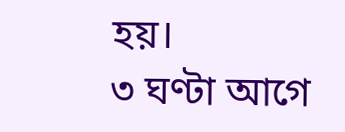হয়।
৩ ঘণ্টা আগে